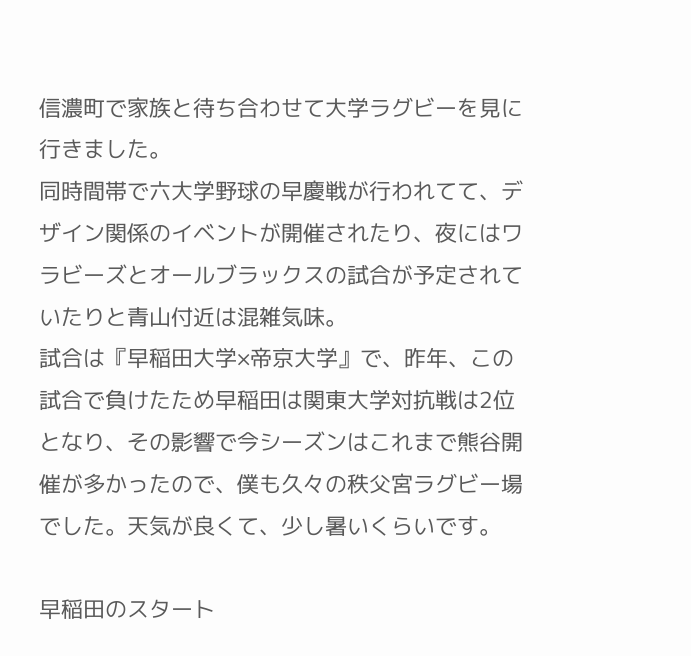信濃町で家族と待ち合わせて大学ラグビーを見に行きました。
同時間帯で六大学野球の早慶戦が行われてて、デザイン関係のイベントが開催されたり、夜にはワラビーズとオールブラックスの試合が予定されていたりと青山付近は混雑気味。
試合は『早稲田大学×帝京大学』で、昨年、この試合で負けたため早稲田は関東大学対抗戦は2位となり、その影響で今シーズンはこれまで熊谷開催が多かったので、僕も久々の秩父宮ラグビー場でした。天気が良くて、少し暑いくらいです。

早稲田のスタート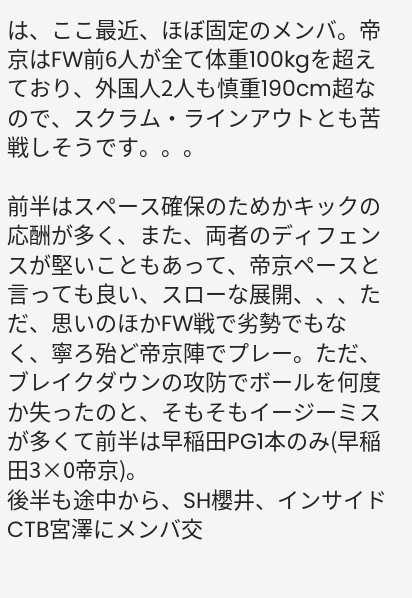は、ここ最近、ほぼ固定のメンバ。帝京はFW前6人が全て体重100kgを超えており、外国人2人も慎重190cm超なので、スクラム・ラインアウトとも苦戦しそうです。。。

前半はスペース確保のためかキックの応酬が多く、また、両者のディフェンスが堅いこともあって、帝京ペースと言っても良い、スローな展開、、、ただ、思いのほかFW戦で劣勢でもなく、寧ろ殆ど帝京陣でプレー。ただ、ブレイクダウンの攻防でボールを何度か失ったのと、そもそもイージーミスが多くて前半は早稲田PG1本のみ(早稲田3×0帝京)。
後半も途中から、SH櫻井、インサイドCTB宮澤にメンバ交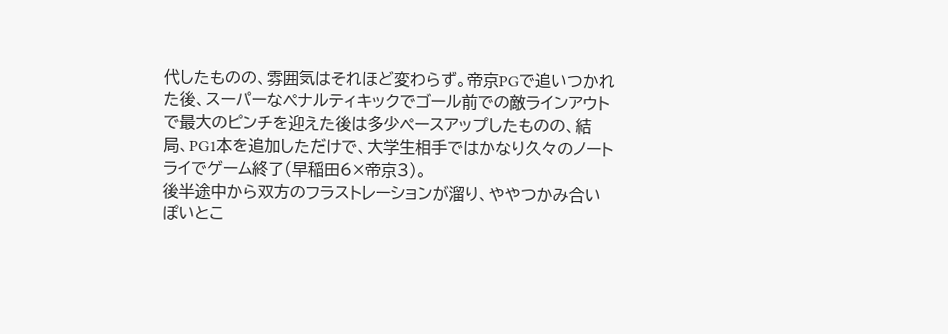代したものの、雰囲気はそれほど変わらず。帝京PGで追いつかれた後、スーパーなペナルティキックでゴール前での敵ラインアウトで最大のピンチを迎えた後は多少ペースアップしたものの、結局、PG1本を追加しただけで、大学生相手ではかなり久々のノートライでゲーム終了(早稲田6×帝京3)。
後半途中から双方のフラストレーションが溜り、ややつかみ合いぽいとこ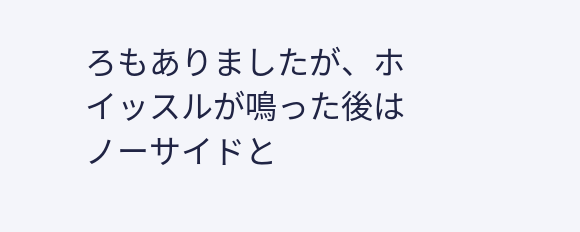ろもありましたが、ホイッスルが鳴った後はノーサイドと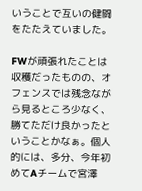いうことで互いの健闘をたたえていました。

FWが頑張れたことは収穫だったものの、オフェンスでは残念ながら見るところ少なく、勝てただけ良かったということかなぁ。個人的には、多分、今年初めてAチームで宮澤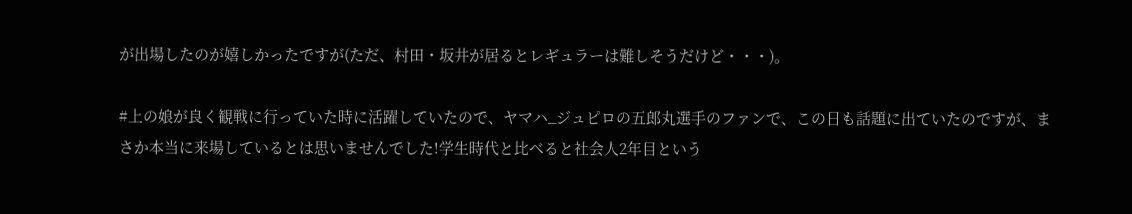が出場したのが嬉しかったですが(ただ、村田・坂井が居るとレギュラーは難しそうだけど・・・)。

#上の娘が良く観戦に行っていた時に活躍していたので、ヤマハ_ジュピロの五郎丸選手のファンで、この日も話題に出ていたのですが、まさか本当に来場しているとは思いませんでした!学生時代と比べると社会人2年目という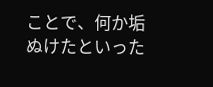ことで、何か垢ぬけたといった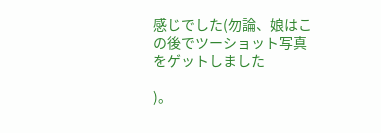感じでした(勿論、娘はこの後でツーショット写真をゲットしました

)。